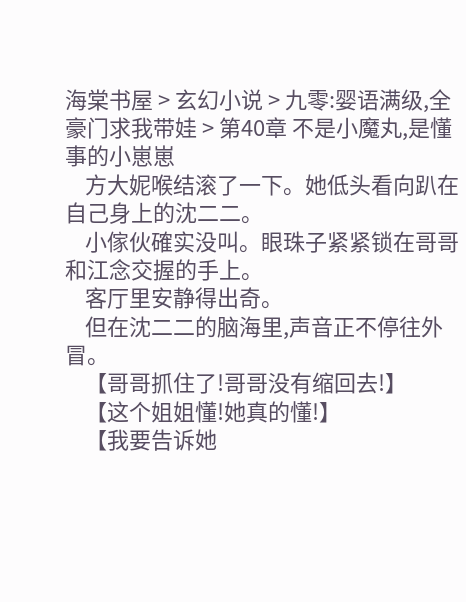海棠书屋 > 玄幻小说 > 九零:婴语满级,全豪门求我带娃 > 第40章 不是小魔丸,是懂事的小崽崽
    方大妮喉结滚了一下。她低头看向趴在自己身上的沈二二。
    小傢伙確实没叫。眼珠子紧紧锁在哥哥和江念交握的手上。
    客厅里安静得出奇。
    但在沈二二的脑海里,声音正不停往外冒。
    【哥哥抓住了!哥哥没有缩回去!】
    【这个姐姐懂!她真的懂!】
    【我要告诉她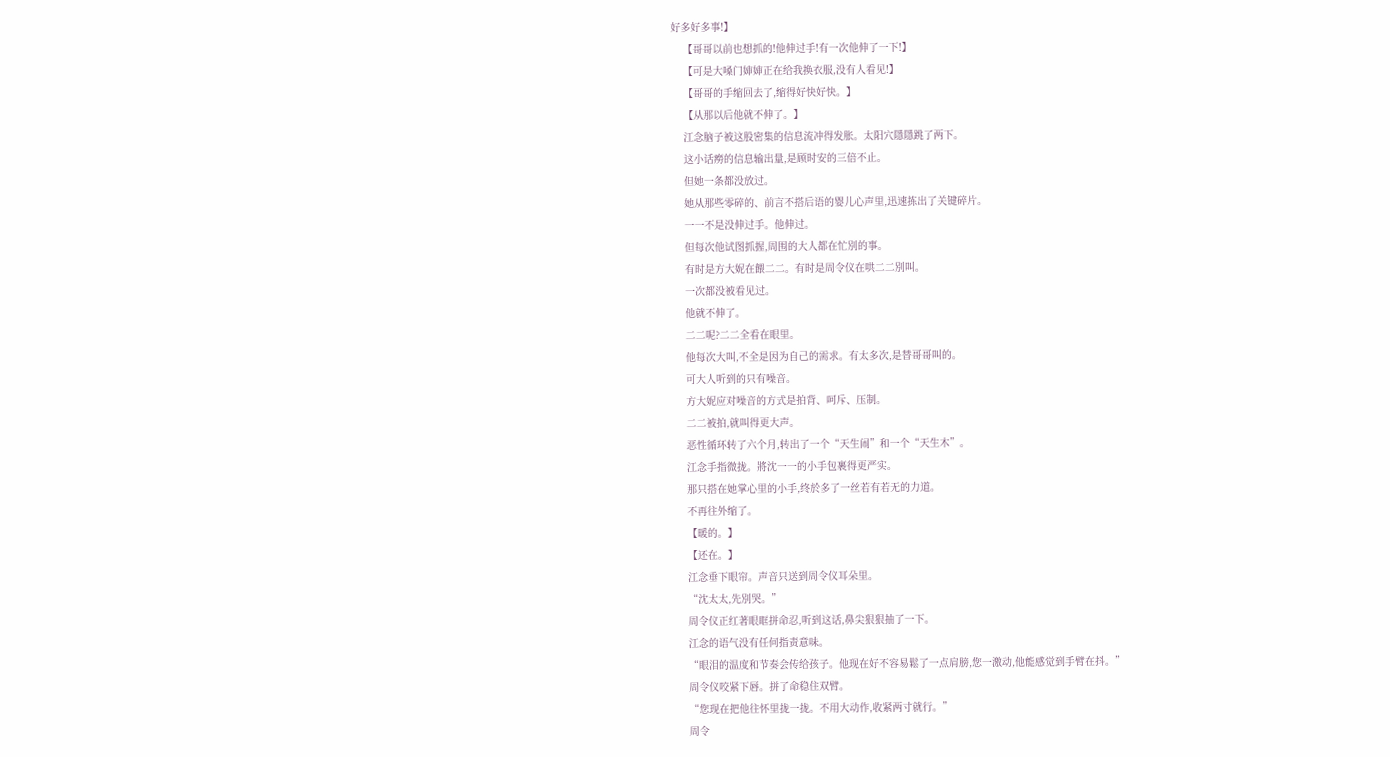好多好多事!】
    【哥哥以前也想抓的!他伸过手!有一次他伸了一下!】
    【可是大嗓门婶婶正在给我换衣服,没有人看见!】
    【哥哥的手缩回去了,缩得好快好快。】
    【从那以后他就不伸了。】
    江念脑子被这股密集的信息流冲得发胀。太阳穴隱隱跳了两下。
    这小话癆的信息输出量,是顾时安的三倍不止。
    但她一条都没放过。
    她从那些零碎的、前言不搭后语的婴儿心声里,迅速拣出了关键碎片。
    一一不是没伸过手。他伸过。
    但每次他试图抓握,周围的大人都在忙別的事。
    有时是方大妮在餵二二。有时是周令仪在哄二二別叫。
    一次都没被看见过。
    他就不伸了。
    二二呢?二二全看在眼里。
    他每次大叫,不全是因为自己的需求。有太多次,是替哥哥叫的。
    可大人听到的只有噪音。
    方大妮应对噪音的方式是拍背、呵斥、压制。
    二二被拍,就叫得更大声。
    恶性循环转了六个月,转出了一个“天生闹”和一个“天生木”。
    江念手指微拢。將沈一一的小手包裹得更严实。
    那只搭在她掌心里的小手,终於多了一丝若有若无的力道。
    不再往外缩了。
    【暖的。】
    【还在。】
    江念垂下眼帘。声音只送到周令仪耳朵里。
    “沈太太,先別哭。”
    周令仪正红著眼眶拼命忍,听到这话,鼻尖狠狠抽了一下。
    江念的语气没有任何指责意味。
    “眼泪的温度和节奏会传给孩子。他现在好不容易鬆了一点肩膀,您一激动,他能感觉到手臂在抖。”
    周令仪咬紧下唇。拼了命稳住双臂。
    “您现在把他往怀里拢一拢。不用大动作,收紧两寸就行。”
    周令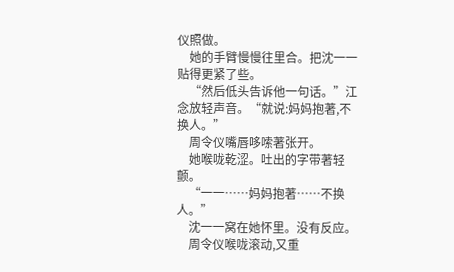仪照做。
    她的手臂慢慢往里合。把沈一一贴得更紧了些。
    “然后低头告诉他一句话。”江念放轻声音。“就说:妈妈抱著,不换人。”
    周令仪嘴唇哆嗦著张开。
    她喉咙乾涩。吐出的字带著轻颤。
    “一一……妈妈抱著……不换人。”
    沈一一窝在她怀里。没有反应。
    周令仪喉咙滚动,又重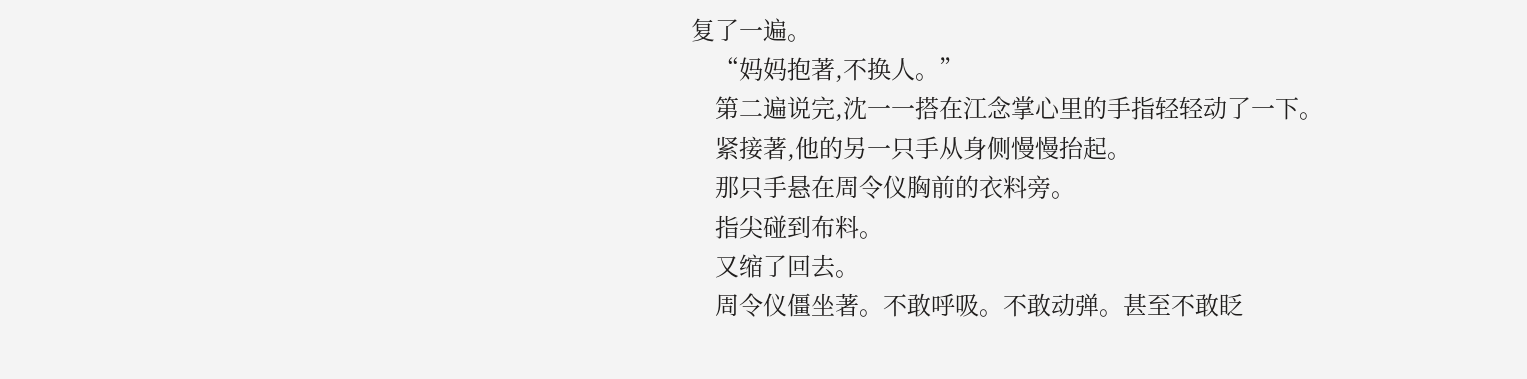复了一遍。
    “妈妈抱著,不换人。”
    第二遍说完,沈一一搭在江念掌心里的手指轻轻动了一下。
    紧接著,他的另一只手从身侧慢慢抬起。
    那只手悬在周令仪胸前的衣料旁。
    指尖碰到布料。
    又缩了回去。
    周令仪僵坐著。不敢呼吸。不敢动弹。甚至不敢眨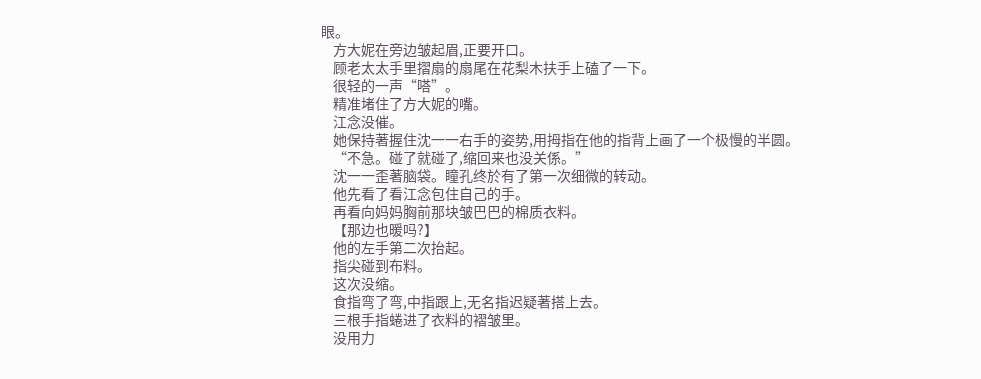眼。
    方大妮在旁边皱起眉,正要开口。
    顾老太太手里摺扇的扇尾在花梨木扶手上磕了一下。
    很轻的一声“嗒”。
    精准堵住了方大妮的嘴。
    江念没催。
    她保持著握住沈一一右手的姿势,用拇指在他的指背上画了一个极慢的半圆。
    “不急。碰了就碰了,缩回来也没关係。”
    沈一一歪著脑袋。瞳孔终於有了第一次细微的转动。
    他先看了看江念包住自己的手。
    再看向妈妈胸前那块皱巴巴的棉质衣料。
    【那边也暖吗?】
    他的左手第二次抬起。
    指尖碰到布料。
    这次没缩。
    食指弯了弯,中指跟上,无名指迟疑著搭上去。
    三根手指蜷进了衣料的褶皱里。
    没用力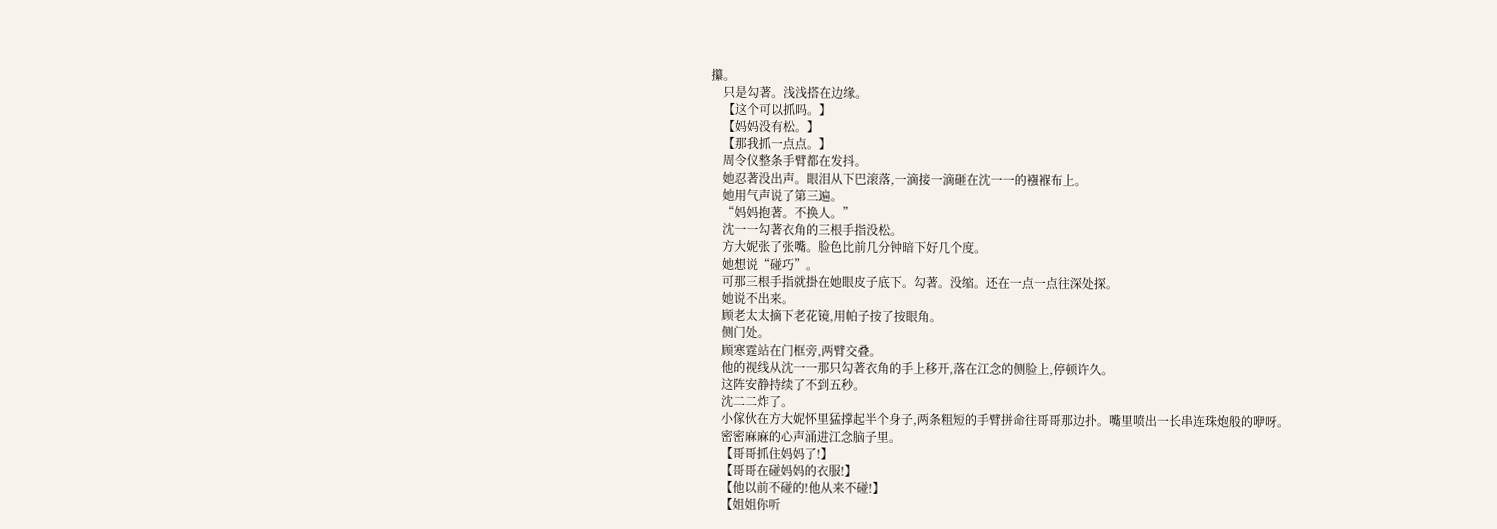攥。
    只是勾著。浅浅搭在边缘。
    【这个可以抓吗。】
    【妈妈没有松。】
    【那我抓一点点。】
    周令仪整条手臂都在发抖。
    她忍著没出声。眼泪从下巴滚落,一滴接一滴砸在沈一一的襁褓布上。
    她用气声说了第三遍。
    “妈妈抱著。不换人。”
    沈一一勾著衣角的三根手指没松。
    方大妮张了张嘴。脸色比前几分钟暗下好几个度。
    她想说“碰巧”。
    可那三根手指就掛在她眼皮子底下。勾著。没缩。还在一点一点往深处探。
    她说不出来。
    顾老太太摘下老花镜,用帕子按了按眼角。
    侧门处。
    顾寒霆站在门框旁,两臂交叠。
    他的视线从沈一一那只勾著衣角的手上移开,落在江念的侧脸上,停顿许久。
    这阵安静持续了不到五秒。
    沈二二炸了。
    小傢伙在方大妮怀里猛撑起半个身子,两条粗短的手臂拼命往哥哥那边扑。嘴里喷出一长串连珠炮般的咿呀。
    密密麻麻的心声涌进江念脑子里。
    【哥哥抓住妈妈了!】
    【哥哥在碰妈妈的衣服!】
    【他以前不碰的!他从来不碰!】
    【姐姐你听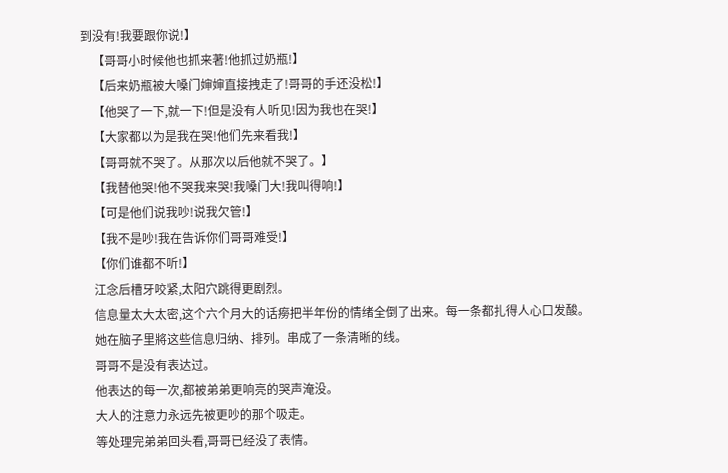到没有!我要跟你说!】
    【哥哥小时候他也抓来著!他抓过奶瓶!】
    【后来奶瓶被大嗓门婶婶直接拽走了!哥哥的手还没松!】
    【他哭了一下,就一下!但是没有人听见!因为我也在哭!】
    【大家都以为是我在哭!他们先来看我!】
    【哥哥就不哭了。从那次以后他就不哭了。】
    【我替他哭!他不哭我来哭!我嗓门大!我叫得响!】
    【可是他们说我吵!说我欠管!】
    【我不是吵!我在告诉你们哥哥难受!】
    【你们谁都不听!】
    江念后槽牙咬紧,太阳穴跳得更剧烈。
    信息量太大太密,这个六个月大的话癆把半年份的情绪全倒了出来。每一条都扎得人心口发酸。
    她在脑子里將这些信息归纳、排列。串成了一条清晰的线。
    哥哥不是没有表达过。
    他表达的每一次,都被弟弟更响亮的哭声淹没。
    大人的注意力永远先被更吵的那个吸走。
    等处理完弟弟回头看,哥哥已经没了表情。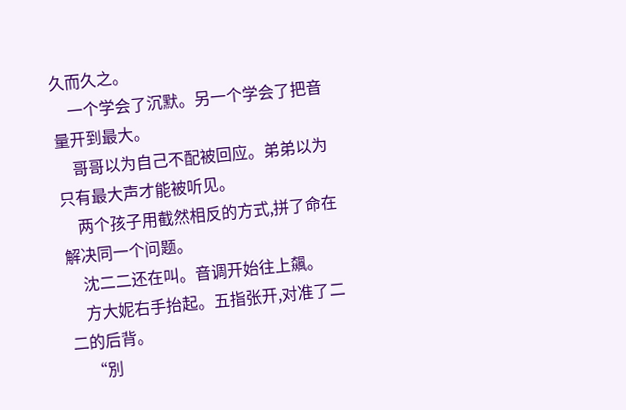久而久之。
    一个学会了沉默。另一个学会了把音量开到最大。
    哥哥以为自己不配被回应。弟弟以为只有最大声才能被听见。
    两个孩子用截然相反的方式,拼了命在解决同一个问题。
    沈二二还在叫。音调开始往上飆。
    方大妮右手抬起。五指张开,对准了二二的后背。
    “別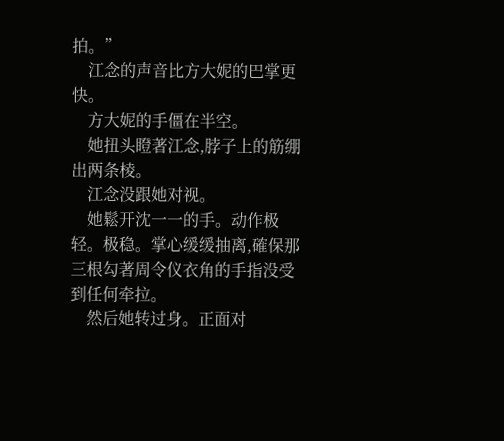拍。”
    江念的声音比方大妮的巴掌更快。
    方大妮的手僵在半空。
    她扭头瞪著江念,脖子上的筋绷出两条棱。
    江念没跟她对视。
    她鬆开沈一一的手。动作极轻。极稳。掌心缓缓抽离,確保那三根勾著周令仪衣角的手指没受到任何牵拉。
    然后她转过身。正面对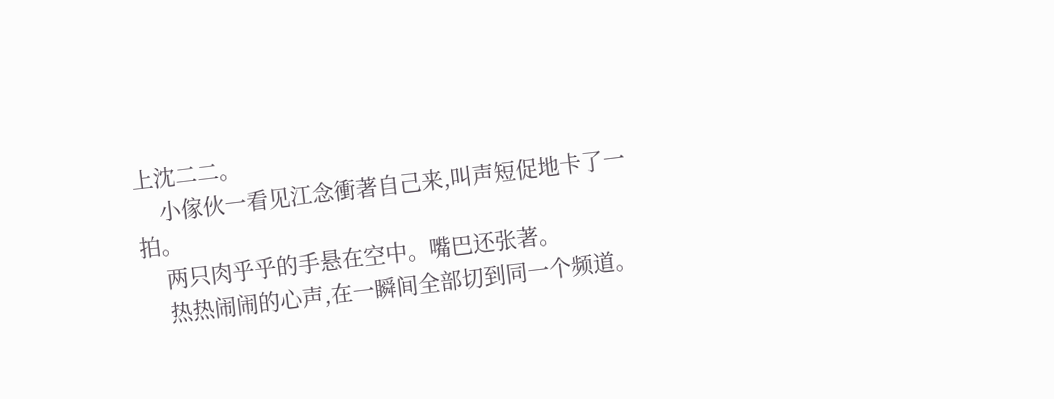上沈二二。
    小傢伙一看见江念衝著自己来,叫声短促地卡了一拍。
    两只肉乎乎的手悬在空中。嘴巴还张著。
    热热闹闹的心声,在一瞬间全部切到同一个频道。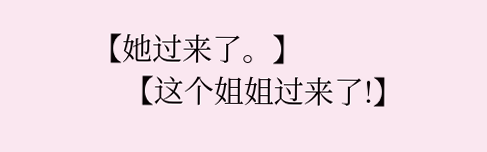【她过来了。】
    【这个姐姐过来了!】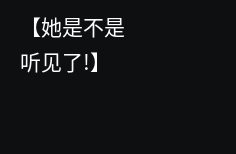【她是不是听见了!】